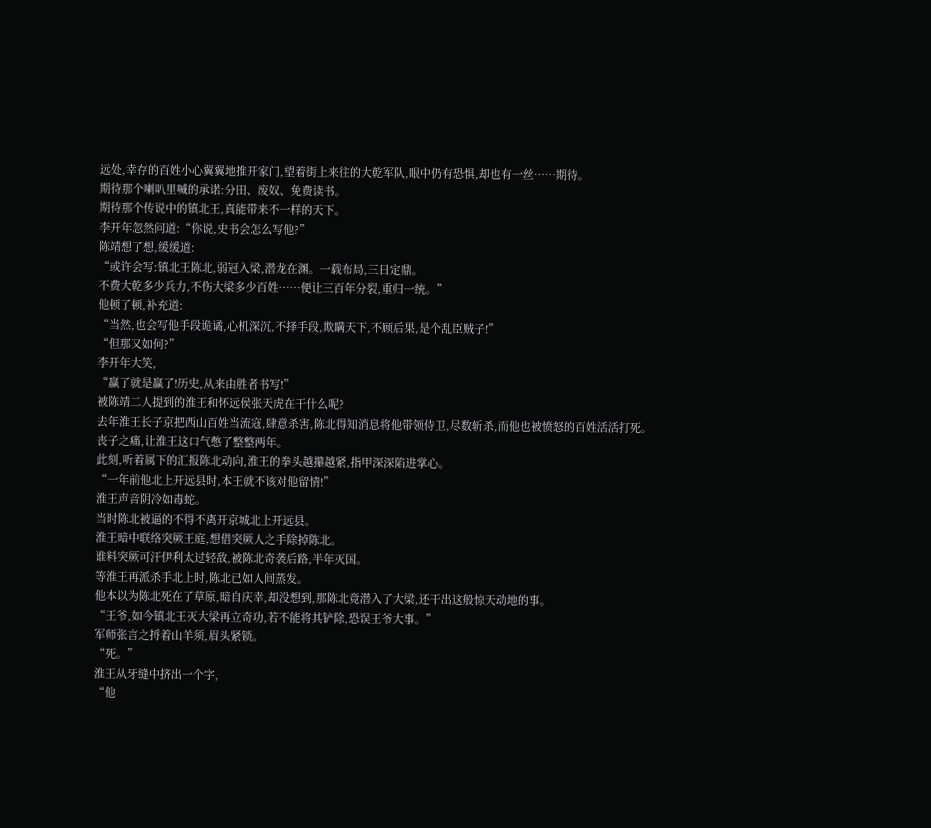远处,幸存的百姓小心翼翼地推开家门,望着街上来往的大乾军队,眼中仍有恐惧,却也有一丝……期待。
期待那个喇叭里喊的承诺:分田、废奴、免费读书。
期待那个传说中的镇北王,真能带来不一样的天下。
李开年忽然问道:“你说,史书会怎么写他?”
陈靖想了想,缓缓道:
“或许会写:镇北王陈北,弱冠入梁,潜龙在渊。一载布局,三日定鼎。
不费大乾多少兵力,不伤大梁多少百姓……便让三百年分裂,重归一统。”
他顿了顿,补充道:
“当然,也会写他手段诡谲,心机深沉,不择手段,欺瞒天下,不顾后果,是个乱臣贼子!”
“但那又如何?”
李开年大笑,
“赢了就是赢了!历史,从来由胜者书写!”
被陈靖二人提到的淮王和怀远侯张天虎在干什么呢?
去年淮王长子京把西山百姓当流寇,肆意杀害,陈北得知消息将他带领侍卫,尽数斩杀,而他也被愤怒的百姓活活打死。
丧子之痛,让淮王这口气憋了整整两年。
此刻,听着属下的汇报陈北动向,淮王的拳头越攥越紧,指甲深深陷进掌心。
“一年前他北上开远县时,本王就不该对他留情!”
淮王声音阴冷如毒蛇。
当时陈北被逼的不得不离开京城北上开远县。
淮王暗中联络突厥王庭,想借突厥人之手除掉陈北。
谁料突厥可汗伊利太过轻敌,被陈北奇袭后路,半年灭国。
等淮王再派杀手北上时,陈北已如人间蒸发。
他本以为陈北死在了草原,暗自庆幸,却没想到,那陈北竟潜入了大梁,还干出这般惊天动地的事。
“王爷,如今镇北王灭大梁再立奇功,若不能将其铲除,恐误王爷大事。”
军师张言之捋着山羊须,眉头紧锁。
“死。”
淮王从牙缝中挤出一个字,
“他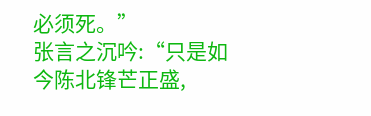必须死。”
张言之沉吟:“只是如今陈北锋芒正盛,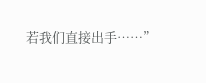若我们直接出手……”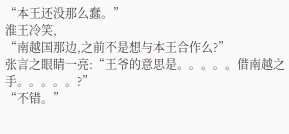“本王还没那么蠢。”
淮王冷笑,
“南越国那边,之前不是想与本王合作么?”
张言之眼睛一亮:“王爷的意思是。。。。。借南越之手。。。。。?”
“不错。”